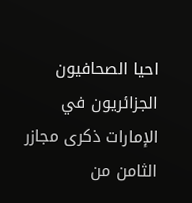احيا الصحافيون الجزائريون في الإمارات ذكرى مجازر الثامن من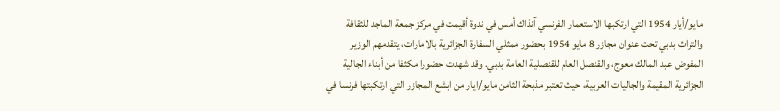مايو/أيار 1954 التي ارتكبها الاستعمار الفرنسي آنذاك أمس في ندوة أقيمت في مركز جمعة الماجد للثقافة والتراث بدبي تحت عنوان مجازر 8 مايو 1954 بحضور ممثلي السفارة الجزائرية بالامارات، يتقدمهم الوزير المفوض عبد المالك معوج، والقنصل العام للقنصلية العامة بدبي. وقد شهدت حضورا مكثفا من أبناء الجالية الجزائرية المقيمة والجاليات العربية، حيث تعتبر مذبحة الثامن مايو/ايار من ابشع المجازر التي ارتكبتها فرنسا في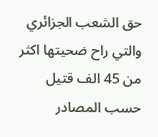حق الشعب الجزائري والتي راح ضحيتها اكثر من 45 الف قتيل حسب المصادر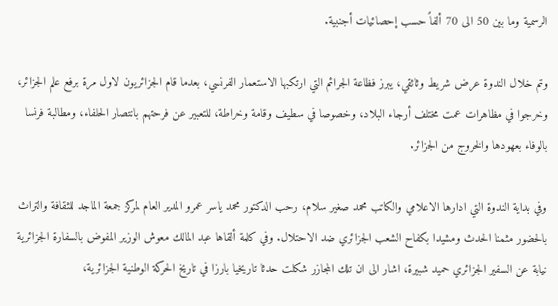الرسمية وما بين 50 الى 70 ألفاً حسب إحصائيات أجنبية.

وتم خلال الندوة عرض شريط وثائقي، يبرز فظاعة الجرائم التي ارتكبها الاستعمار الفرنسي، بعدما قام الجزائريون لاول مرة برفع علم الجزائر، وخرجوا في مظاهرات عمت مختلف أرجاء البلاد، وخصوصا في سطيف وقامة وخراطة، للتعبير عن فرحتهم بانتصار الحلفاء، ومطالبة فرنسا بالوفاء بعهودها والخروج من الجزائر.

وفي بداية الندوة التي ادارها الاعلامي والكاتب محمد صغير سلام، رحب الدكتور محمد ياسر عمرو المدير العام لمركز جمعة الماجد للثقافة والتراث بالحضور مثمنا الحدث ومشيدا بكفاح الشعب الجزائري ضد الاحتلال. وفي كلمة ألقاها عبد المالك معوش الوزير المفوض بالسفارة الجزائرية نيابة عن السفير الجزائري حميد شبيرة، اشار الى ان تلك المجازر شكلت حدثا تاريخيا بارزا في تاريخ الحركة الوطنية الجزائرية،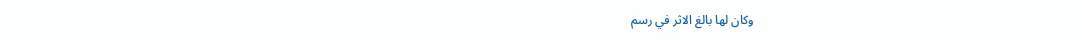وكان لها بالغ الاثر في رسم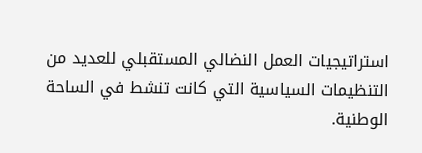استراتيجيات العمل النضالي المستقبلي للعديد من التنظيمات السياسية التي كانت تنشط في الساحة الوطنية.